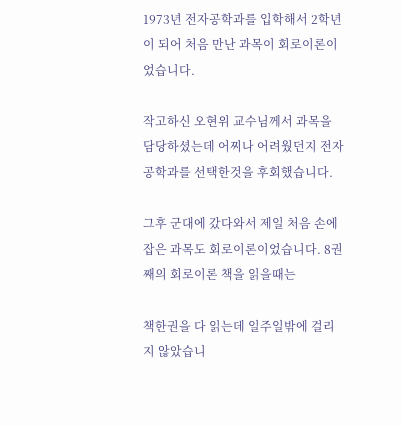1973년 전자공학과를 입학해서 2학년이 되어 처음 만난 과목이 회로이론이었습니다.

작고하신 오현위 교수님께서 과목을 담당하셨는데 어찌나 어려웠던지 전자공학과를 선택한것을 후회했습니다.

그후 군대에 갔다와서 제일 처음 손에 잡은 과목도 회로이론이었습니다. 8권째의 회로이론 책을 읽을때는

책한권을 다 읽는데 일주일밖에 걸리지 않았습니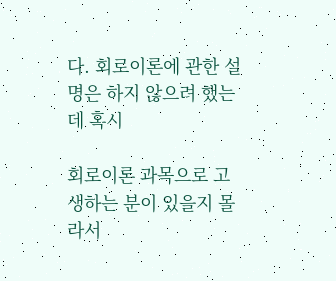다. 회로이론에 관한 설명은 하지 않으려 했는데 혹시

회로이론 과목으로 고생하는 분이 있을지 몰라서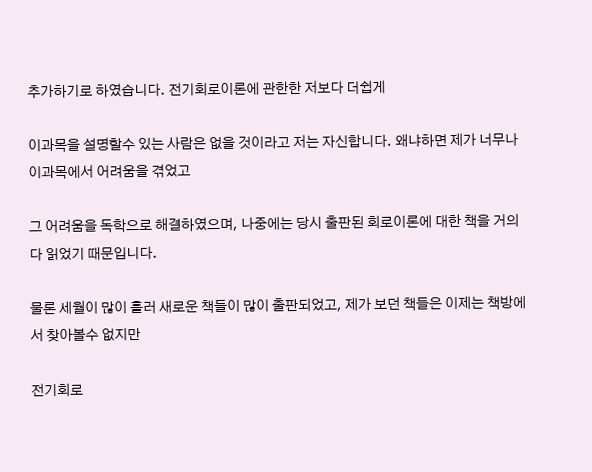추가하기로 하였습니다. 전기회로이론에 관한한 저보다 더쉽게

이과목을 설명할수 있는 사람은 없을 것이라고 저는 자신합니다. 왜냐하면 제가 너무나 이과목에서 어려움을 겪었고

그 어려움을 독학으로 해결하였으며, 나중에는 당시 출판된 회로이론에 대한 책을 거의다 읽었기 때문입니다.

물론 세월이 많이 흘러 새로운 책들이 많이 출판되었고, 제가 보던 책들은 이제는 책방에서 찾아볼수 없지만

전기회로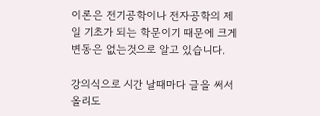이론은 전기공학이나 전자공학의 제일 기초가 되는 학문이기 때문에 크게 변동은 없는것으로 알고 있습니다.

강의식으로 시간 날때마다 글을 써서 올리도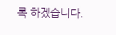록 하겠습니다.